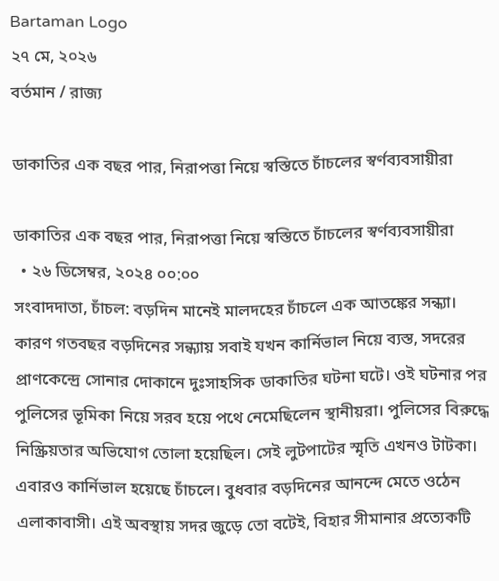Bartaman Logo
২৭ মে, ২০২৬
বর্তমান / রাজ্য

ডাকাতির এক বছর পার, নিরাপত্তা নিয়ে স্বস্তিতে চাঁচলের স্বর্ণব্যবসায়ীরা

ডাকাতির এক বছর পার, নিরাপত্তা নিয়ে স্বস্তিতে চাঁচলের স্বর্ণব্যবসায়ীরা
  • ২৬ ডিসেম্বর, ২০২৪ ০০:০০
সংবাদদাতা, চাঁচল: বড়দিন মানেই মালদহের চাঁচলে এক আতঙ্কের সন্ধ্যা। কারণ গতবছর বড়দিনের সন্ধ্যায় সবাই যখন কার্নিভাল নিয়ে ব্যস্ত, সদরের প্রাণকেন্দ্রে সোনার দোকানে দুঃসাহসিক ডাকাতির ঘটনা ঘটে। ওই ঘটনার পর পুলিসের ভূমিকা নিয়ে সরব হয়ে পথে নেমেছিলেন স্থানীয়রা। পুলিসের বিরুদ্ধে নিস্ক্রিয়তার অভিযোগ তোলা হয়েছিল। সেই লুটপাটের স্মৃতি এখনও টাটকা। এবারও কার্নিভাল হয়েছে চাঁচলে। বুধবার বড়দিনের আনন্দে মেতে ওঠেন এলাকাবাসী। এই অবস্থায় সদর জুড়ে তো বটেই, বিহার সীমানার প্রত্যেকটি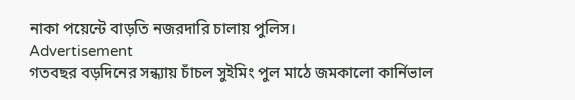নাকা পয়েন্টে বাড়তি নজরদারি চালায় পুলিস।
Advertisement
গতবছর বড়দিনের সন্ধ্যায় চাঁচল সুইমিং পুল মাঠে জমকালো কার্নিভাল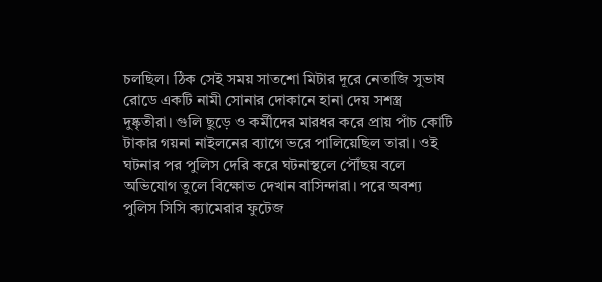চলছিল। ঠিক সেই সময় সাতশো মিটার দূরে নেতাজি সুভাষ রোডে একটি নামী সোনার দোকানে হানা দেয় সশস্ত্র দুষ্কৃতীরা। গুলি ছুড়ে ও কর্মীদের মারধর করে প্রায় পাঁচ কোটি টাকার গয়না নাইলনের ব্যাগে ভরে পালিয়েছিল তারা। ওই ঘটনার পর পুলিস দেরি করে ঘটনাস্থলে পৌঁছয় বলে অভিযোগ তুলে বিক্ষোভ দেখান বাসিন্দারা। পরে অবশ্য পুলিস সিসি ক্যামেরার ফুটেজ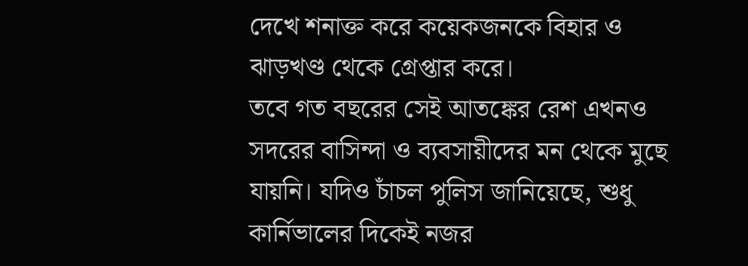দেখে শনাক্ত করে কয়েকজনকে বিহার ও ঝাড়খণ্ড থেকে গ্রেপ্তার করে।
তবে গত বছরের সেই আতঙ্কের রেশ এখনও সদরের বাসিন্দা ও ব্যবসায়ীদের মন থেকে মুছে যায়নি। যদিও চাঁচল পুলিস জানিয়েছে, শুধু কার্নিভালের দিকেই নজর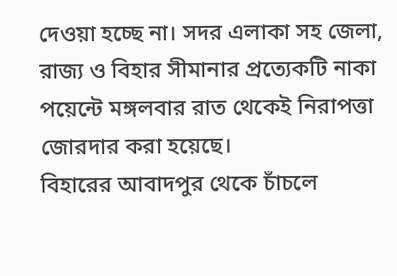দেওয়া হচ্ছে না। সদর এলাকা সহ জেলা, রাজ্য ও বিহার সীমানার প্রত্যেকটি নাকা পয়েন্টে মঙ্গলবার রাত থেকেই নিরাপত্তা জোরদার করা হয়েছে।
বিহারের আবাদপুর থেকে চাঁচলে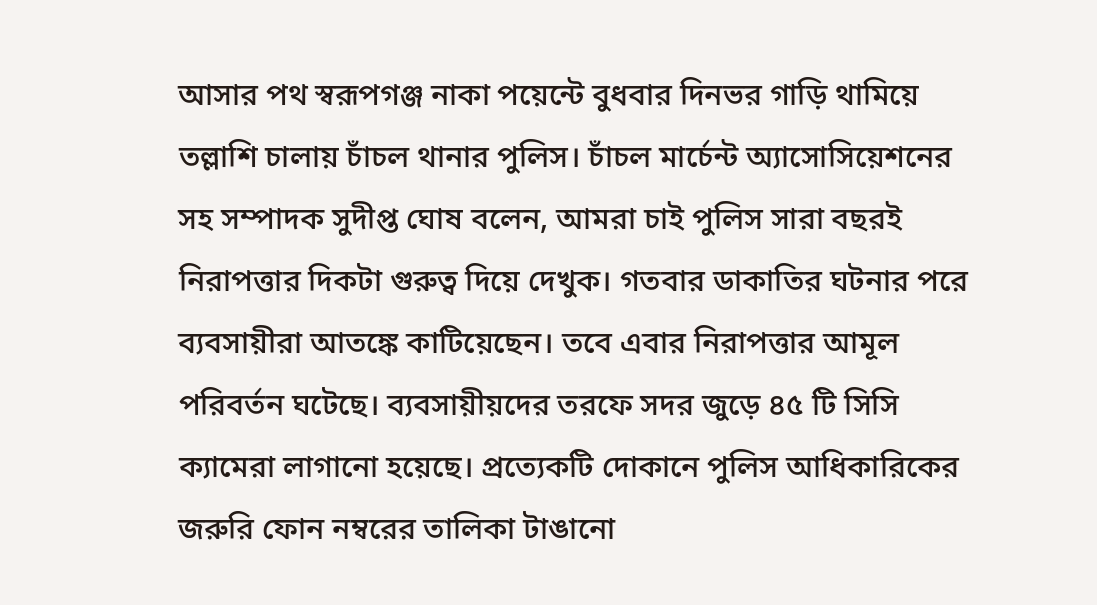আসার পথ স্বরূপগঞ্জ নাকা পয়েন্টে বুধবার দিনভর গাড়ি থামিয়ে তল্লাশি চালায় চাঁচল থানার পুলিস। চাঁচল মার্চেন্ট অ্যাসোসিয়েশনের সহ সম্পাদক সুদীপ্ত ঘোষ বলেন, আমরা চাই পুলিস সারা বছরই নিরাপত্তার দিকটা গুরুত্ব দিয়ে দেখুক। গতবার ডাকাতির ঘটনার পরে ব্যবসায়ীরা আতঙ্কে কাটিয়েছেন। তবে এবার নিরাপত্তার আমূল পরিবর্তন ঘটেছে। ব্যবসায়ীয়দের তরফে সদর জুড়ে ৪৫ টি সিসি ক্যামেরা লাগানো হয়েছে। প্রত্যেকটি দোকানে পুলিস আধিকারিকের জরুরি ফোন নম্বরের তালিকা টাঙানো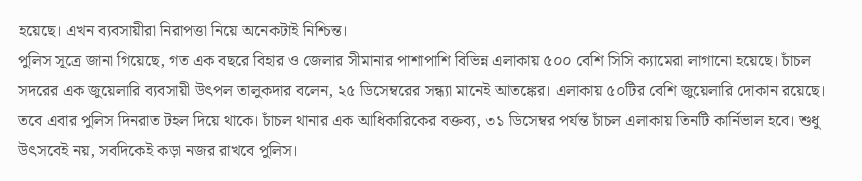হয়েছে। এখন ব্যবসায়ীরা নিরাপত্তা নিয়ে অনেকটাই নিশ্চিন্ত।
পুলিস সূত্রে জানা গিয়েছে, গত এক বছরে বিহার ও জেলার সীমানার পাশাপাশি বিভিন্ন এলাকায় ৫০০ বেশি সিসি ক্যামেরা লাগানো হয়েছে। চাঁচল সদরের এক জুয়েলারি ব্যবসায়ী উৎপল তালুকদার বলেন, ২৫ ডিসেম্বরের সন্ধ্যা মানেই আতঙ্কের। এলাকায় ৫০টির বেশি জুয়েলারি দোকান রয়েছে। তবে এবার পুলিস দিনরাত টহল দিয়ে থাকে। চাঁচল থানার এক আধিকারিকের বক্তব্য, ৩১ ডিসেম্বর পর্যন্ত চাঁচল এলাকায় তিনটি কার্নিভাল হবে। শুধু উৎসবেই নয়, সবদিকেই কড়া নজর রাখবে পুলিস।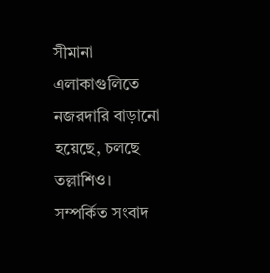সীমানা এলাকাগুলিতে নজরদারি বাড়ানো হয়েছে, চলছে তল্লাশিও।
সম্পর্কিত সংবাদ